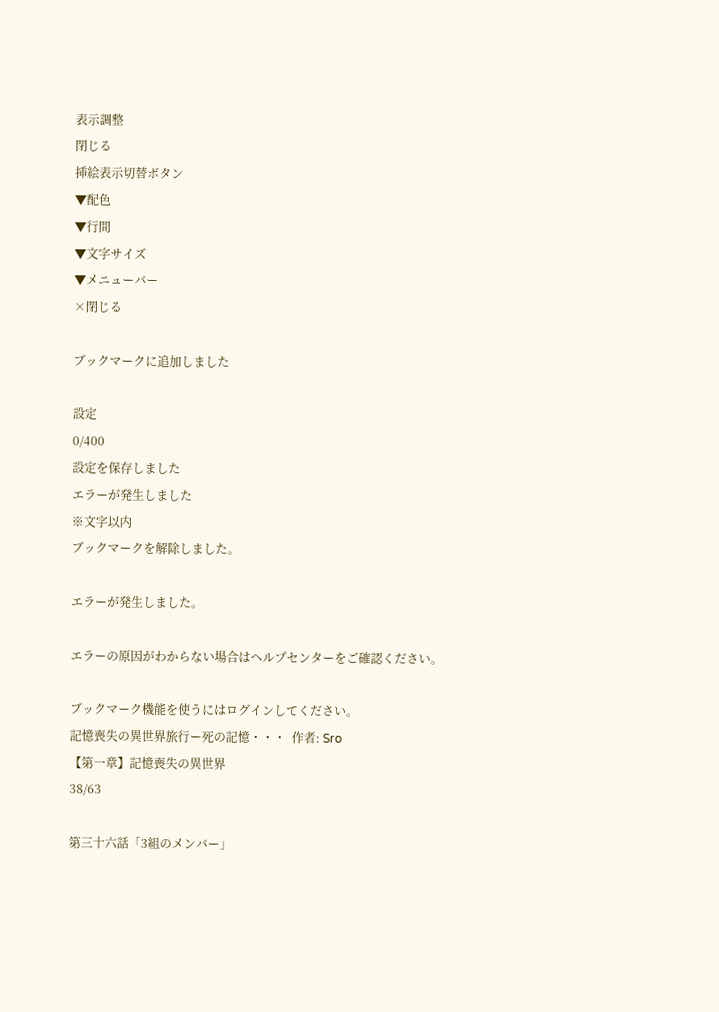表示調整
閉じる
挿絵表示切替ボタン
▼配色
▼行間
▼文字サイズ
▼メニューバー
×閉じる

ブックマークに追加しました

設定
0/400
設定を保存しました
エラーが発生しました
※文字以内
ブックマークを解除しました。

エラーが発生しました。

エラーの原因がわからない場合はヘルプセンターをご確認ください。

ブックマーク機能を使うにはログインしてください。
記憶喪失の異世界旅行ー死の記憶・・・  作者: Sro
【第一章】記憶喪失の異世界
38/63

第三十六話「3組のメンバー」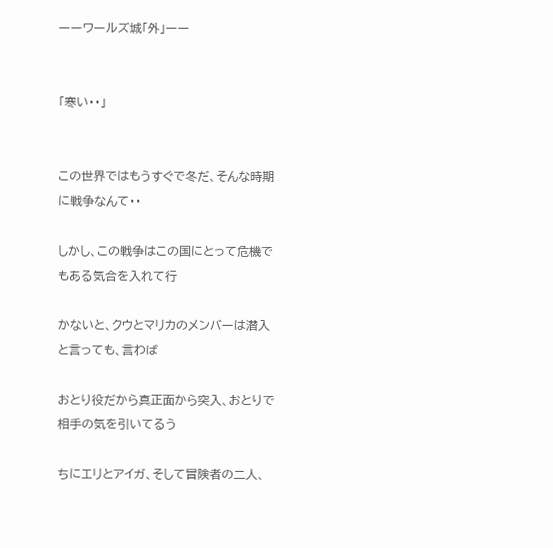ーーワールズ城「外」ーー


「寒い・・」


この世界ではもうすぐで冬だ、そんな時期に戦争なんて・・

しかし、この戦争はこの国にとって危機でもある気合を入れて行

かないと、クウとマリカのメンバーは潜入と言っても、言わば

おとり役だから真正面から突入、おとりで相手の気を引いてるう

ちにエリとアイガ、そして冒険者の二人、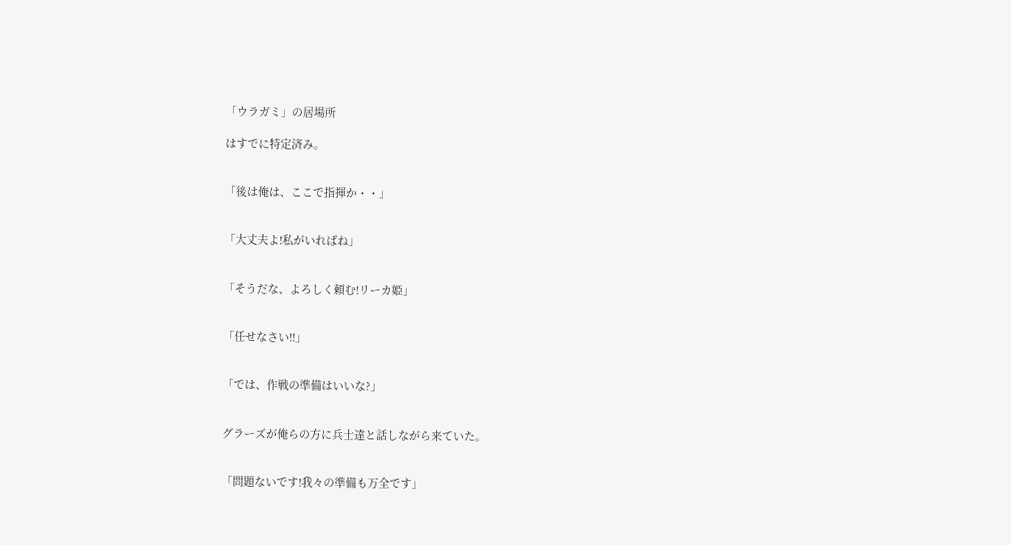「ウラガミ」の居場所

はすでに特定済み。


「後は俺は、ここで指揮か・・」


「大丈夫よ!私がいればね」


「そうだな、よろしく頼む!リーカ姫」


「任せなさい!!」


「では、作戦の準備はいいな?」


グラーズが俺らの方に兵士達と話しながら来ていた。


「問題ないです!我々の準備も万全です」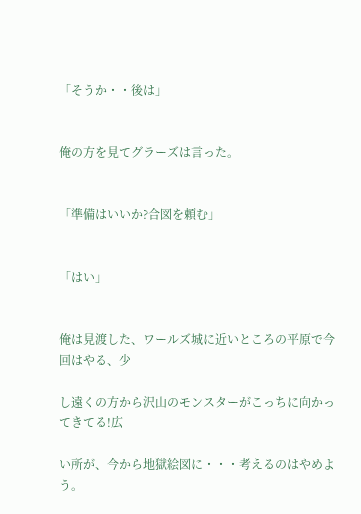「そうか・・後は」


俺の方を見てグラーズは言った。


「準備はいいか?合図を頼む」


「はい」


俺は見渡した、ワールズ城に近いところの平原で今回はやる、少

し遠くの方から沢山のモンスターがこっちに向かってきてる!広

い所が、今から地獄絵図に・・・考えるのはやめよう。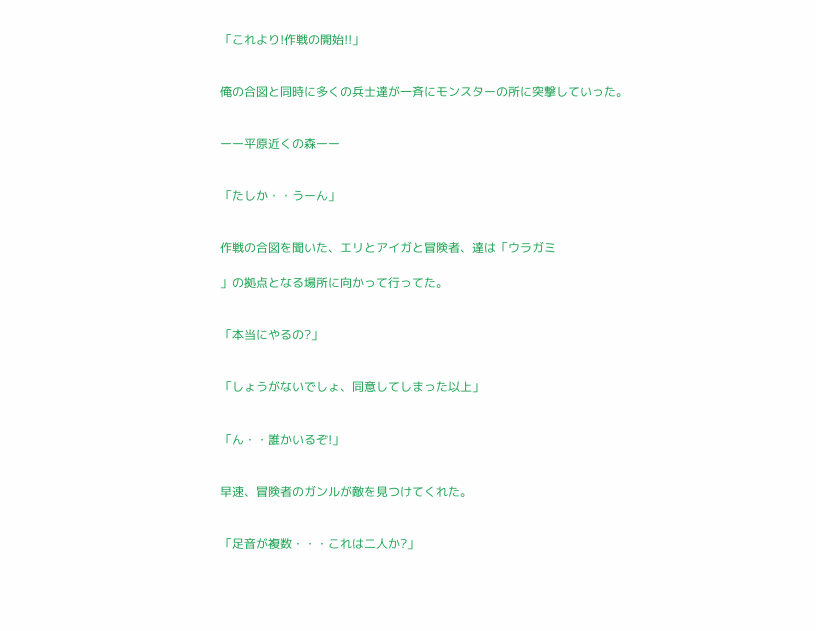「これより!作戦の開始!!」


俺の合図と同時に多くの兵士達が一斉にモンスターの所に突撃していった。


ーー平原近くの森ーー


「たしか・・うーん」


作戦の合図を聞いた、エリとアイガと冒険者、達は「ウラガミ

」の拠点となる場所に向かって行ってた。


「本当にやるの?」


「しょうがないでしょ、同意してしまった以上」


「ん・・誰かいるぞ!」


早速、冒険者のガンルが敵を見つけてくれた。


「足音が複数・・・これは二人か?」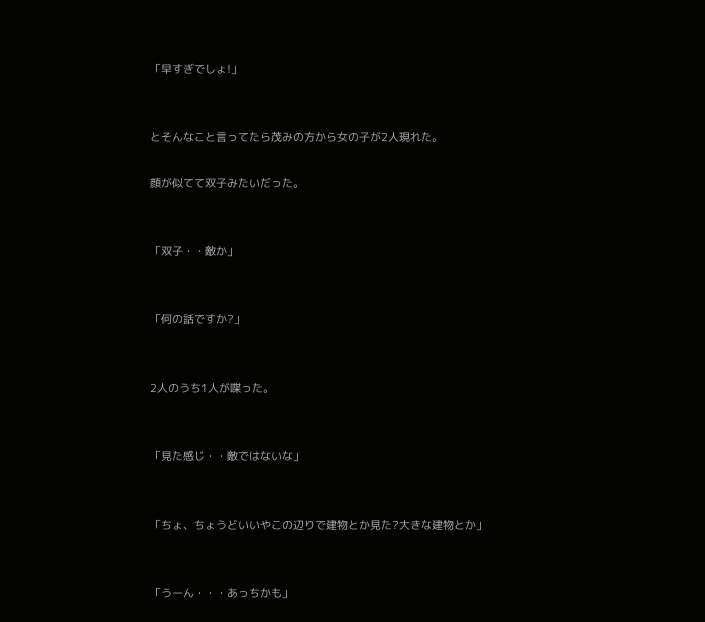「早すぎでしょ!」


とそんなこと言ってたら茂みの方から女の子が2人現れた。

顔が似てて双子みたいだった。


「双子・・敵か」


「何の話ですか?」


2人のうち1人が喋った。


「見た感じ・・敵ではないな」


「ちょ、ちょうどいいやこの辺りで建物とか見た?大きな建物とか」


「うーん・・・あっちかも」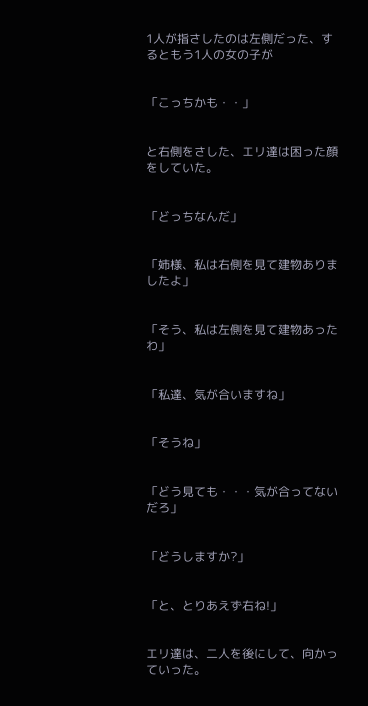1人が指さしたのは左側だった、するともう1人の女の子が


「こっちかも・・」


と右側をさした、エリ達は困った顔をしていた。


「どっちなんだ」


「姉様、私は右側を見て建物ありましたよ」


「そう、私は左側を見て建物あったわ」


「私達、気が合いますね」


「そうね」


「どう見ても・・・気が合ってないだろ」


「どうしますか?」


「と、とりあえず右ね!」


エリ達は、二人を後にして、向かっていった。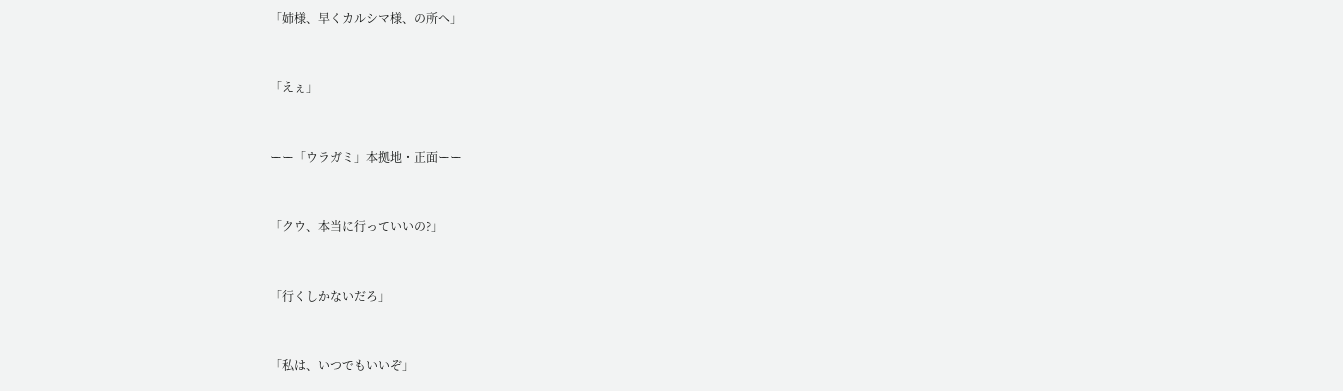「姉様、早くカルシマ様、の所へ」


「えぇ」


ーー「ウラガミ」本拠地・正面ーー


「クウ、本当に行っていいの?」


「行くしかないだろ」


「私は、いつでもいいぞ」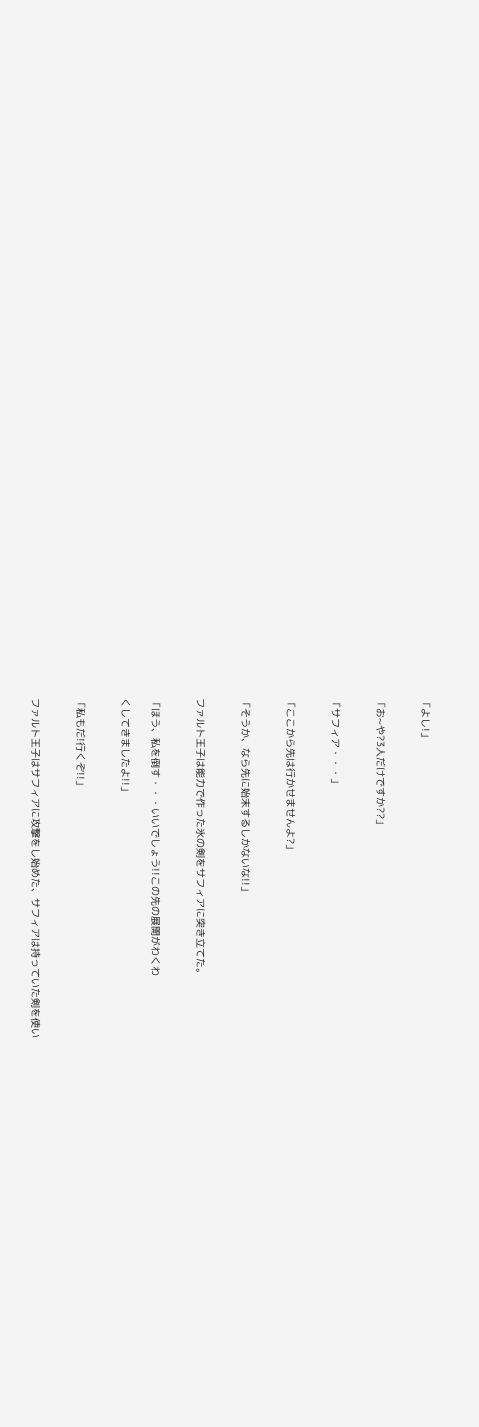「よし!」


「お~や?3人だけですか??」


「サフィア・・・」


「ここから先は行かせませんよ?」


「そうか、なら先に始末するしかないな!!」


ファルト王子は能力で作った氷の剣をサフィアに突き立てた。


「ほう、私を倒す・・・いいでしょう!!この先の展開がわくわ

くしてきましたよ!!」


「私もだ!行くぞ!!」


ファルト王子はサフィアに攻撃をし始めた、サフィアは持っていた剣を使い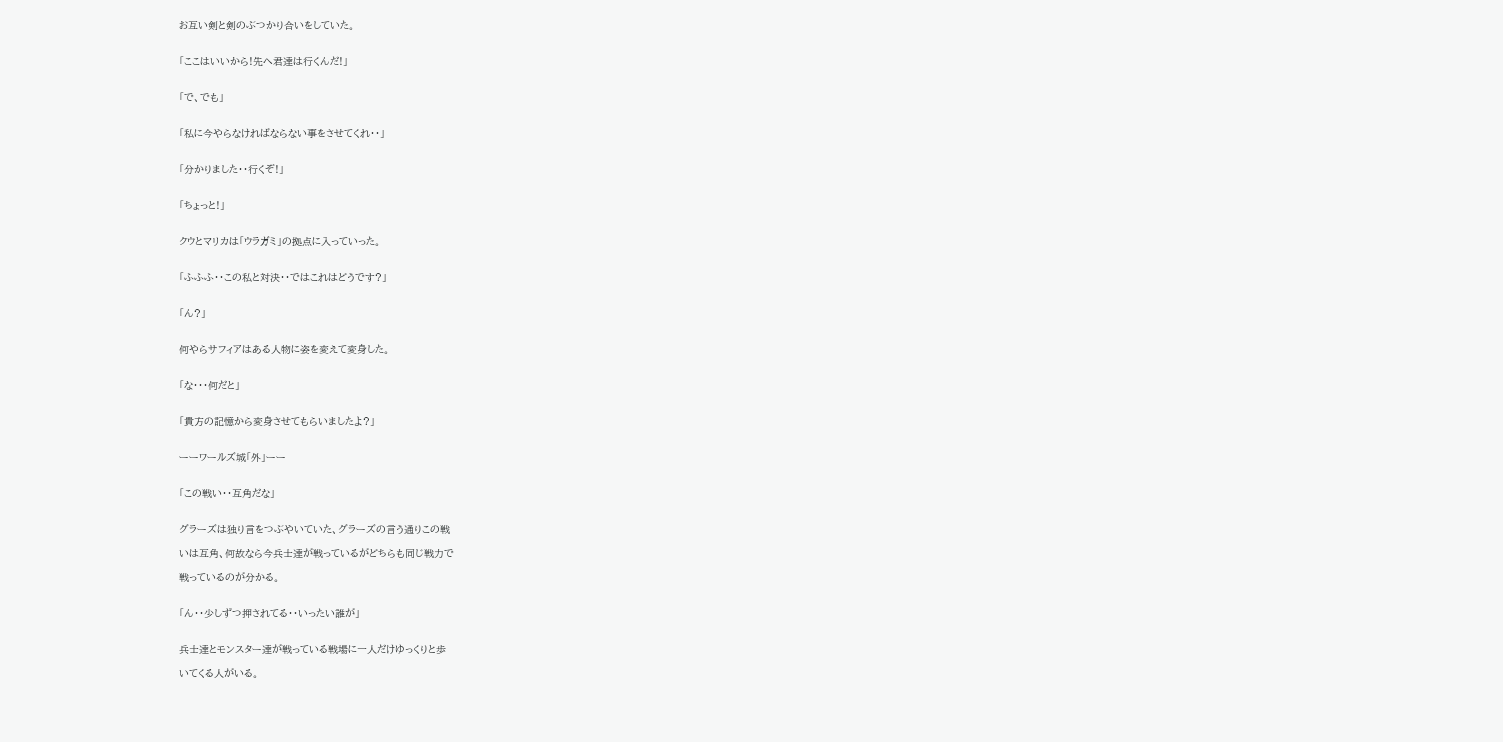お互い剣と剣のぶつかり合いをしていた。


「ここはいいから!先へ君達は行くんだ!」


「で、でも」


「私に今やらなければならない事をさせてくれ・・」


「分かりました・・行くぞ!」


「ちょっと!」


クウとマリカは「ウラガミ」の拠点に入っていった。


「ふふふ・・この私と対決・・ではこれはどうです?」


「ん?」


何やらサフィアはある人物に姿を変えて変身した。


「な・・・何だと」


「貴方の記憶から変身させてもらいましたよ?」


ーーワールズ城「外」ーー


「この戦い・・互角だな」


グラーズは独り言をつぶやいていた、グラーズの言う通りこの戦

いは互角、何故なら今兵士達が戦っているがどちらも同じ戦力で

戦っているのが分かる。


「ん・・少しずつ押されてる・・いったい誰が」


兵士達とモンスター達が戦っている戦場に一人だけゆっくりと歩

いてくる人がいる。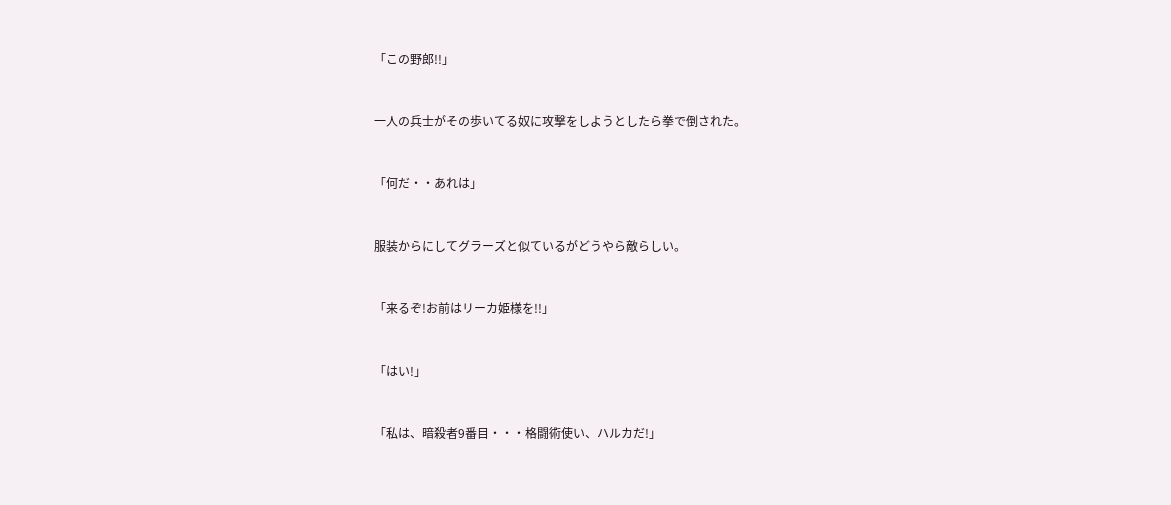「この野郎!!」


一人の兵士がその歩いてる奴に攻撃をしようとしたら拳で倒された。


「何だ・・あれは」


服装からにしてグラーズと似ているがどうやら敵らしい。


「来るぞ!お前はリーカ姫様を!!」


「はい!」


「私は、暗殺者9番目・・・格闘術使い、ハルカだ!」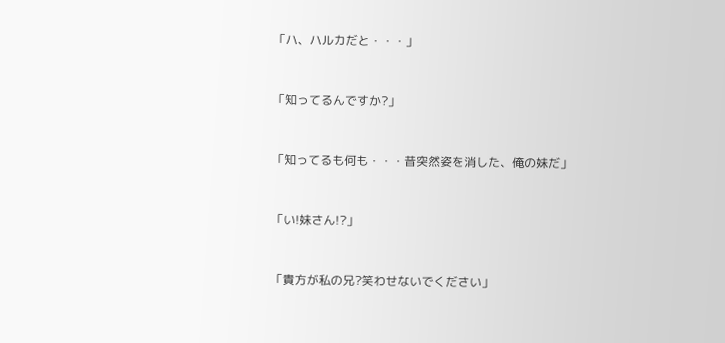「ハ、ハルカだと・・・」


「知ってるんですか?」


「知ってるも何も・・・昔突然姿を消した、俺の妹だ」


「い!妹さん!?」


「貴方が私の兄?笑わせないでください」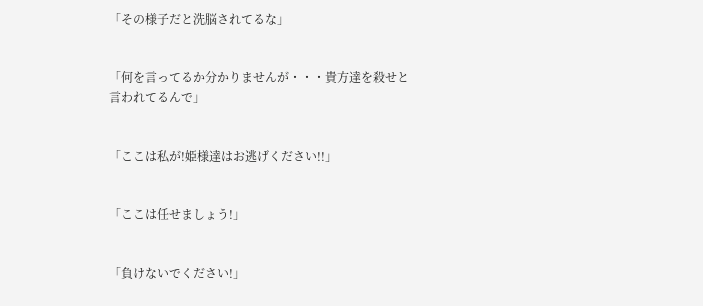「その様子だと洗脳されてるな」


「何を言ってるか分かりませんが・・・貴方達を殺せと言われてるんで」


「ここは私が!姫様達はお逃げください!!」


「ここは任せましょう!」


「負けないでください!」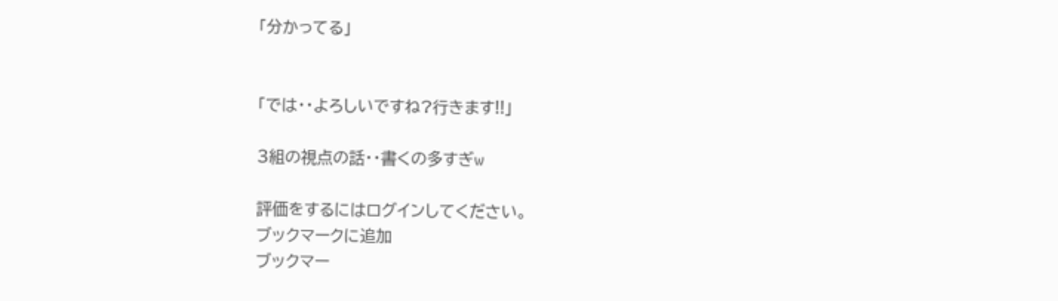「分かってる」


「では・・よろしいですね?行きます!!」

3組の視点の話・・書くの多すぎw

評価をするにはログインしてください。
ブックマークに追加
ブックマー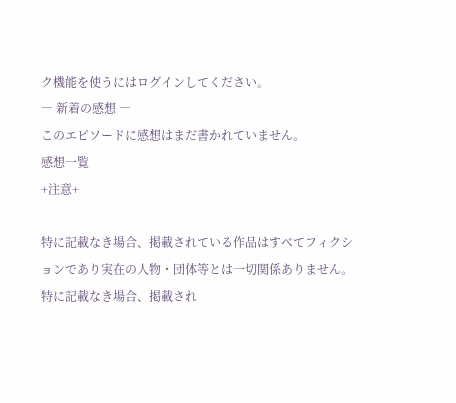ク機能を使うにはログインしてください。
― 新着の感想 ―
このエピソードに感想はまだ書かれていません。
感想一覧
+注意+

特に記載なき場合、掲載されている作品はすべてフィクションであり実在の人物・団体等とは一切関係ありません。
特に記載なき場合、掲載され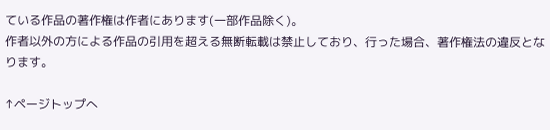ている作品の著作権は作者にあります(一部作品除く)。
作者以外の方による作品の引用を超える無断転載は禁止しており、行った場合、著作権法の違反となります。

↑ページトップへ